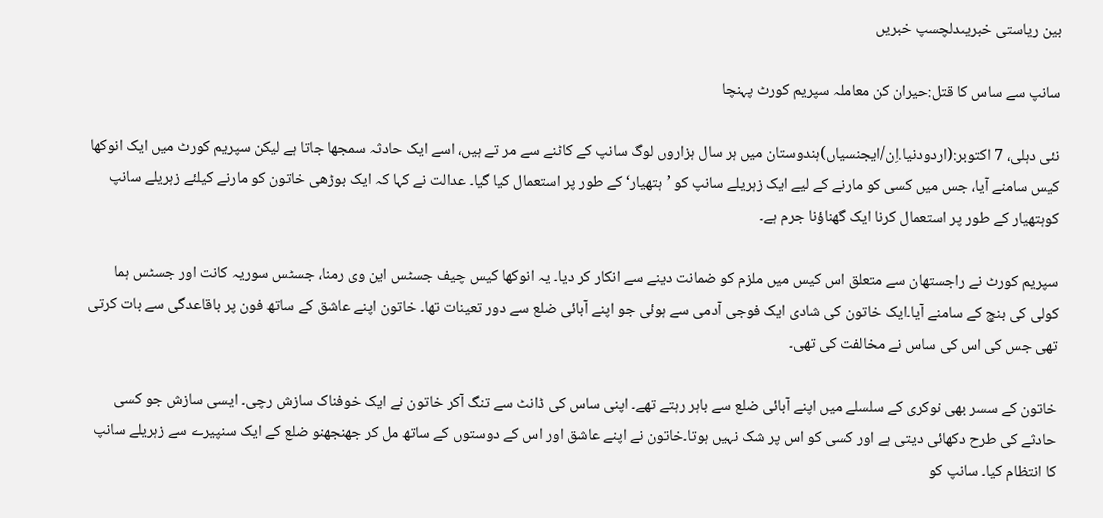بین ریاستی خبریںدلچسپ خبریں

سانپ سے ساس کا قتل:حیران کن معاملہ سپریم کورٹ پہنچا

نئی دہلی، 7 اکتوبر:(اردودنیا.اِن/ایجنسیاں)ہندوستان میں ہر سال ہزاروں لوگ سانپ کے کاٹنے سے مر تے ہیں، اسے ایک حادثہ سمجھا جاتا ہے لیکن سپریم کورٹ میں ایک انوکھا کیس سامنے آیا، جس میں کسی کو مارنے کے لیے ایک زہریلے سانپ کو ’ہتھیار‘ کے طور پر استعمال کیا گیا۔ عدالت نے کہا کہ ایک بوڑھی خاتون کو مارنے کیلئے زہریلے سانپ کوہتھیار کے طور پر استعمال کرنا ایک گھناؤنا جرم ہے۔

سپریم کورٹ نے راجستھان سے متعلق اس کیس میں ملزم کو ضمانت دینے سے انکار کر دیا۔ یہ انوکھا کیس چیف جسٹس این وی رمنا، جسٹس سوریہ کانت اور جسٹس ہما کولی کی بنچ کے سامنے آیا۔ایک خاتون کی شادی ایک فوجی آدمی سے ہوئی جو اپنے آبائی ضلع سے دور تعینات تھا۔ خاتون اپنے عاشق کے ساتھ فون پر باقاعدگی سے بات کرتی تھی جس کی اس کی ساس نے مخالفت کی تھی۔

خاتون کے سسر بھی نوکری کے سلسلے میں اپنے آبائی ضلع سے باہر رہتے تھے۔ اپنی ساس کی ڈانٹ سے تنگ آکر خاتون نے ایک خوفناک سازش رچی۔ ایسی سازش جو کسی حادثے کی طرح دکھائی دیتی ہے اور کسی کو اس پر شک نہیں ہوتا۔خاتون نے اپنے عاشق اور اس کے دوستوں کے ساتھ مل کر جھنجھنو ضلع کے ایک سنپیرے سے زہریلے سانپ کا انتظام کیا۔ سانپ کو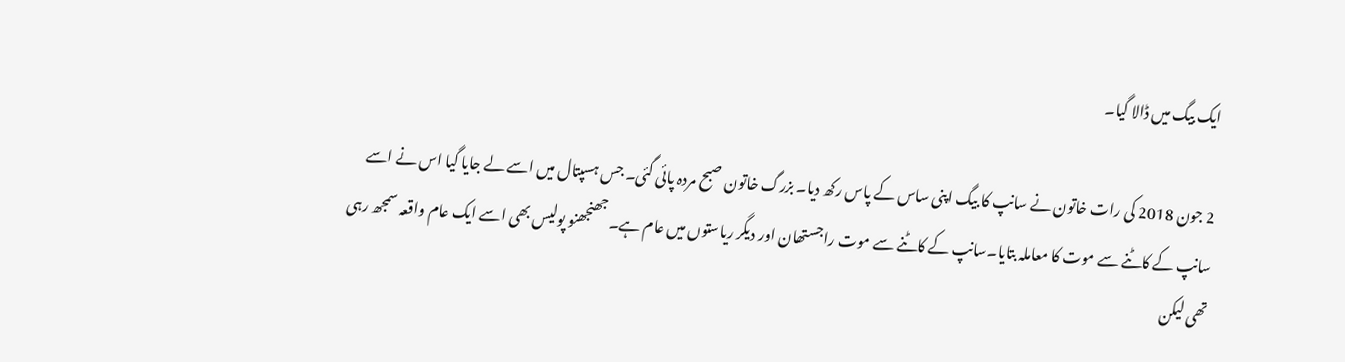ایک بیگ میں ڈالا گیا۔

2 جون 2018 کی رات خاتون نے سانپ کا بیگ اپنی ساس کے پاس رکھ دیا۔ بزرگ خاتون صبح مردہ پائی گئی۔ جس ہسپتال میں اسے لے جایا گیا اس نے اسے سانپ کے کاٹنے سے موت کا معاملہ بتایا۔سانپ کے کاٹنے سے موت راجستھان اور دیگر ریاستوں میں عام ہے۔ جھنجھنو پولیس بھی اسے ایک عام واقعہ سمجھ رہی تھی لیکن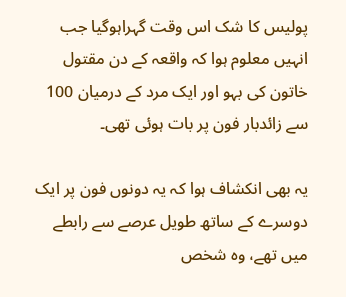پولیس کا شک اس وقت گہراہوگیا جب انہیں معلوم ہوا کہ واقعہ کے دن مقتول خاتون کی بہو اور ایک مرد کے درمیان 100 سے زائدبار فون پر بات ہوئی تھی۔

یہ بھی انکشاف ہوا کہ یہ دونوں فون پر ایک دوسرے کے ساتھ طویل عرصے سے رابطے میں تھے، وہ شخص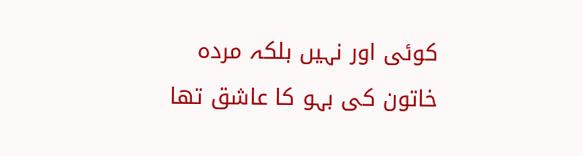کوئی اور نہیں بلکہ مردہ خاتون کی بہو کا عاشق تھا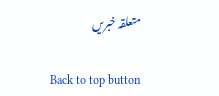متعلقہ خبریں

Back to top button